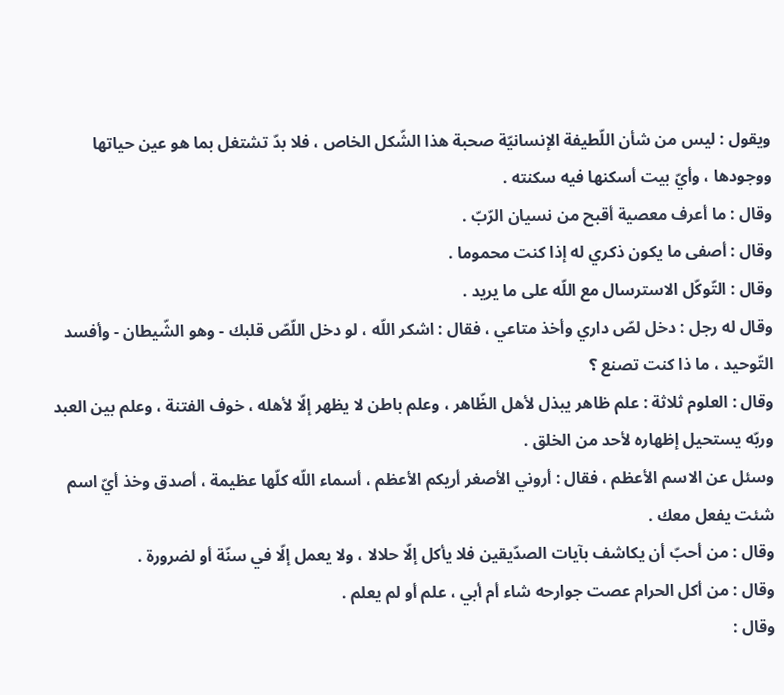ويقول : ليس من شأن اللّطيفة الإنسانيّة صحبة هذا الشّكل الخاص ، فلا بدّ تشتغل بما هو عين حياتها ووجودها ، وأيّ بيت أسكنها فيه سكنته .
وقال : ما أعرف معصية أقبح من نسيان الرّبّ .
وقال : أصفى ما يكون ذكري له إذا كنت محموما .
وقال : التّوكّل الاسترسال مع اللّه على ما يريد .
وقال له رجل : دخل لصّ داري وأخذ متاعي ، فقال : اشكر اللّه ، لو دخل اللّصّ قلبك - وهو الشّيطان - وأفسد التّوحيد ، ما ذا كنت تصنع ؟
وقال : العلوم ثلاثة : علم ظاهر يبذل لأهل الظّاهر ، وعلم باطن لا يظهر إلّا لأهله ، خوف الفتنة ، وعلم بين العبد وربّه يستحيل إظهاره لأحد من الخلق .
وسئل عن الاسم الأعظم ، فقال : أروني الأصغر أريكم الأعظم ، أسماء اللّه كلّها عظيمة ، أصدق وخذ أيّ اسم شئت يفعل معك .
وقال : من أحبّ أن يكاشف بآيات الصدّيقين فلا يأكل إلّا حلالا ، ولا يعمل إلّا في سنّة أو لضرورة .
وقال : من أكل الحرام عصت جوارحه شاء أم أبي ، علم أو لم يعلم .
وقال :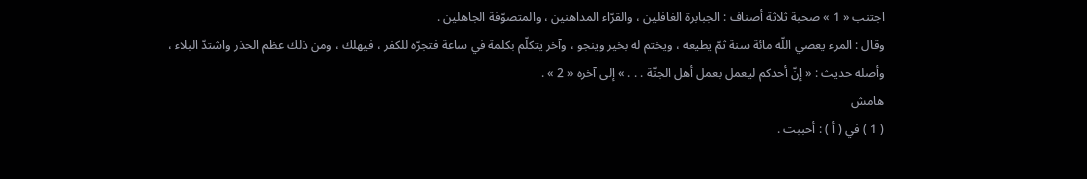اجتنب « 1 » صحبة ثلاثة أصناف : الجبابرة الغافلين ، والقرّاء المداهنين ، والمتصوّفة الجاهلين .
وقال : المرء يعصي اللّه مائة سنة ثمّ يطيعه ، ويختم له بخير وينجو ، وآخر يتكلّم بكلمة في ساعة فتجرّه للكفر ، فيهلك ، ومن ذلك عظم الحذر واشتدّ البلاء ، وأصله حديث : « إنّ أحدكم ليعمل بعمل أهل الجنّة . . . » إلى آخره « 2 » .
هامش
( 1 ) في ( أ ) : أحببت .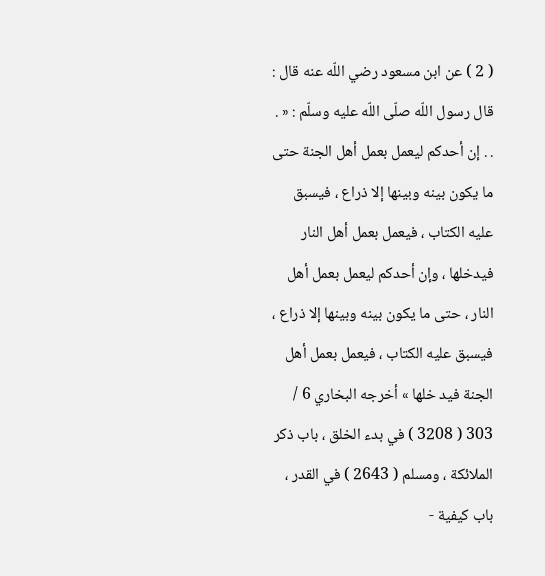( 2 ) عن ابن مسعود رضي اللّه عنه قال : قال رسول اللّه صلّى اللّه عليه وسلّم : « . . . إن أحدكم ليعمل بعمل أهل الجنة حتى ما يكون بينه وبينها إلا ذراع ، فيسبق عليه الكتاب ، فيعمل بعمل أهل النار فيدخلها ، وإن أحدكم ليعمل بعمل أهل النار ، حتى ما يكون بينه وبينها إلا ذراع ، فيسبق عليه الكتاب ، فيعمل بعمل أهل الجنة فيد خلها » أخرجه البخاري 6 / 303 ( 3208 ) في بدء الخلق ، باب ذكر الملائكة ، ومسلم ( 2643 ) في القدر ، باب كيفية -